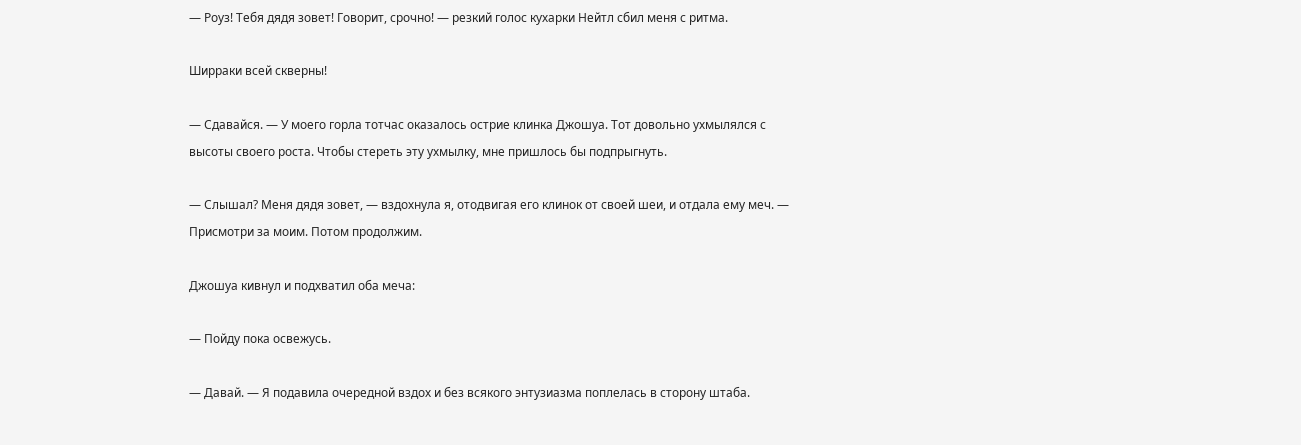— Роуз! Тебя дядя зовет! Говорит, срочно! — резкий голос кухарки Нейтл сбил меня с ритма.

Ширраки всей скверны!

— Сдавайся. — У моего горла тотчас оказалось острие клинка Джошуа. Тот довольно ухмылялся с высоты своего роста. Чтобы стереть эту ухмылку, мне пришлось бы подпрыгнуть.

— Слышал? Меня дядя зовет, — вздохнула я, отодвигая его клинок от своей шеи, и отдала ему меч. — Присмотри за моим. Потом продолжим.

Джошуа кивнул и подхватил оба меча:

— Пойду пока освежусь.

— Давай. — Я подавила очередной вздох и без всякого энтузиазма поплелась в сторону штаба.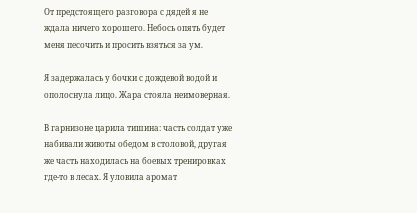От предстоящего разговора с дядей я не ждала ничего хорошего. Небось опять будет меня песочить и просить взяться за ум.

Я задержалась у бочки с дождевой водой и ополоснула лицо. Жара стояла неимоверная.

В гарнизоне царила тишина: часть солдат уже набивали животы обедом в столовой, другая же часть находилась на боевых тренировках где-то в лесах. Я уловила аромат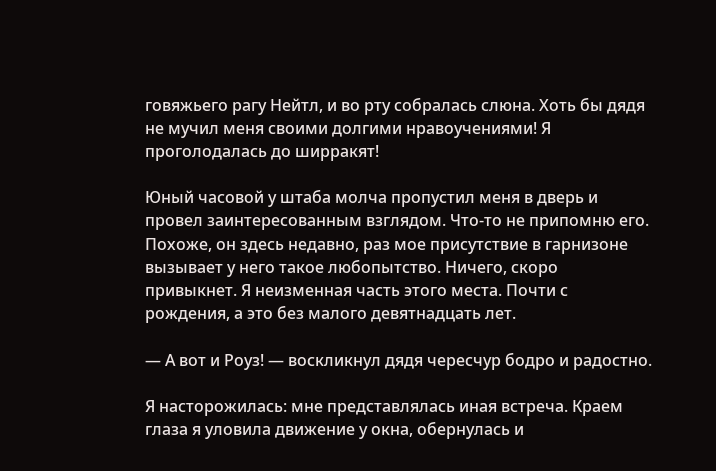говяжьего рагу Нейтл, и во рту собралась слюна. Хоть бы дядя не мучил меня своими долгими нравоучениями! Я проголодалась до ширракят!

Юный часовой у штаба молча пропустил меня в дверь и провел заинтересованным взглядом. Что-то не припомню его. Похоже, он здесь недавно, раз мое присутствие в гарнизоне вызывает у него такое любопытство. Ничего, скоро привыкнет. Я неизменная часть этого места. Почти с рождения, а это без малого девятнадцать лет.

— А вот и Роуз! — воскликнул дядя чересчур бодро и радостно.

Я насторожилась: мне представлялась иная встреча. Краем глаза я уловила движение у окна, обернулась и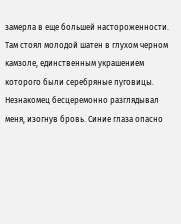замерла в еще большей настороженности. Там стоял молодой шатен в глухом черном камзоле, единственным украшением которого были серебряные пуговицы. Незнакомец бесцеремонно разглядывал меня, изогнув бровь. Синие глаза опасно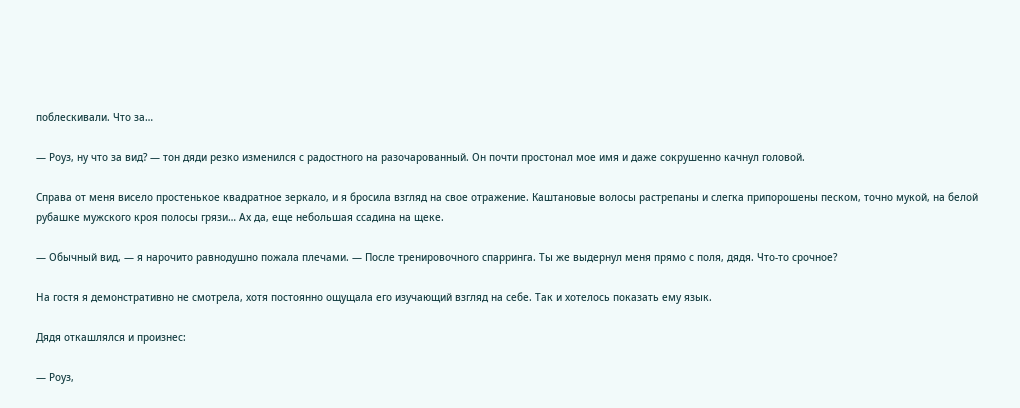поблескивали. Что за…

— Роуз, ну что за вид? — тон дяди резко изменился с радостного на разочарованный. Он почти простонал мое имя и даже сокрушенно качнул головой.

Справа от меня висело простенькое квадратное зеркало, и я бросила взгляд на свое отражение. Каштановые волосы растрепаны и слегка припорошены песком, точно мукой, на белой рубашке мужского кроя полосы грязи… Ах да, еще небольшая ссадина на щеке.

— Обычный вид, — я нарочито равнодушно пожала плечами. — После тренировочного спарринга. Ты же выдернул меня прямо с поля, дядя. Что-то срочное?

На гостя я демонстративно не смотрела, хотя постоянно ощущала его изучающий взгляд на себе. Так и хотелось показать ему язык.

Дядя откашлялся и произнес:

— Роуз,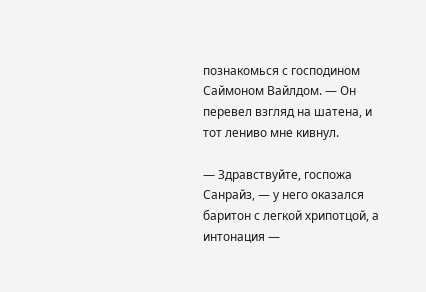познакомься с господином Саймоном Вайлдом. — Он перевел взгляд на шатена, и тот лениво мне кивнул.

— Здравствуйте, госпожа Санрайз, — у него оказался баритон с легкой хрипотцой, а интонация —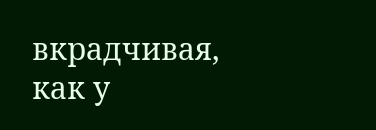вкрадчивая, как у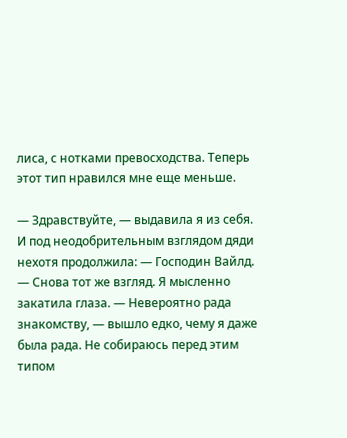лиса, с нотками превосходства. Теперь этот тип нравился мне еще меньше.

— Здравствуйте, — выдавила я из себя. И под неодобрительным взглядом дяди нехотя продолжила: — Господин Вайлд. — Снова тот же взгляд. Я мысленно закатила глаза. — Невероятно рада знакомству, — вышло едко, чему я даже была рада. Не собираюсь перед этим типом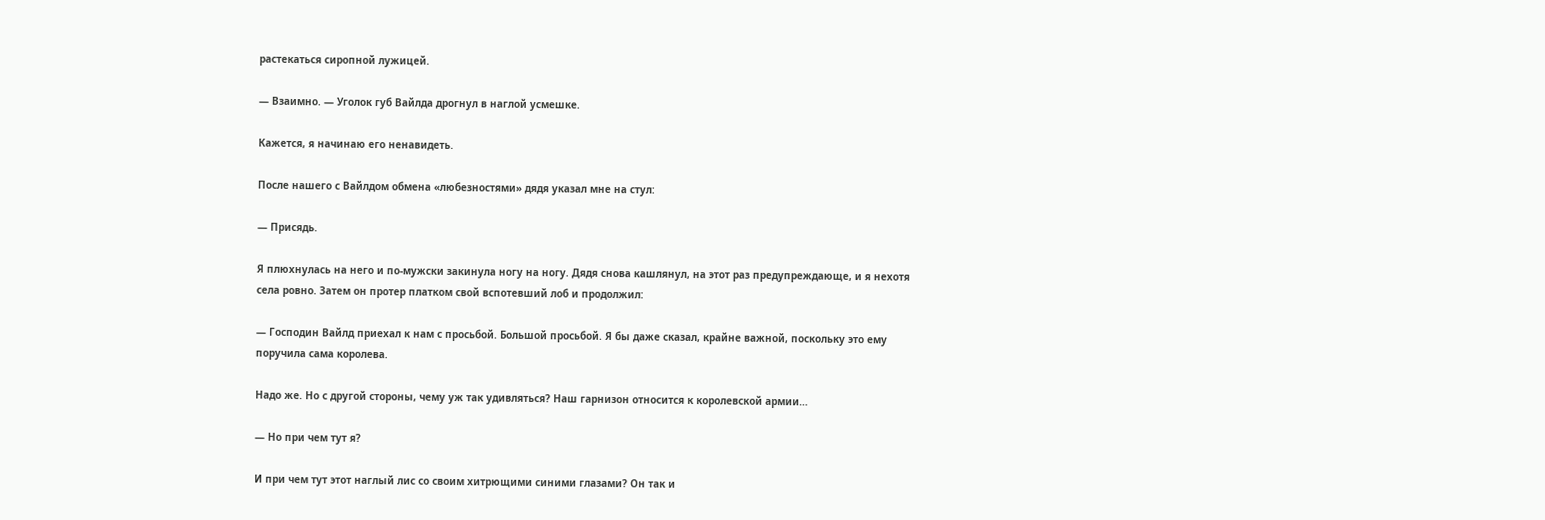растекаться сиропной лужицей.

— Взаимно. — Уголок губ Вайлда дрогнул в наглой усмешке.

Кажется, я начинаю его ненавидеть.

После нашего с Вайлдом обмена «любезностями» дядя указал мне на стул:

— Присядь.

Я плюхнулась на него и по-мужски закинула ногу на ногу. Дядя снова кашлянул, на этот раз предупреждающе, и я нехотя села ровно. Затем он протер платком свой вспотевший лоб и продолжил:

— Господин Вайлд приехал к нам с просьбой. Большой просьбой. Я бы даже сказал, крайне важной, поскольку это ему поручила сама королева.

Надо же. Но с другой стороны, чему уж так удивляться? Наш гарнизон относится к королевской армии…

— Но при чем тут я?

И при чем тут этот наглый лис со своим хитрющими синими глазами? Он так и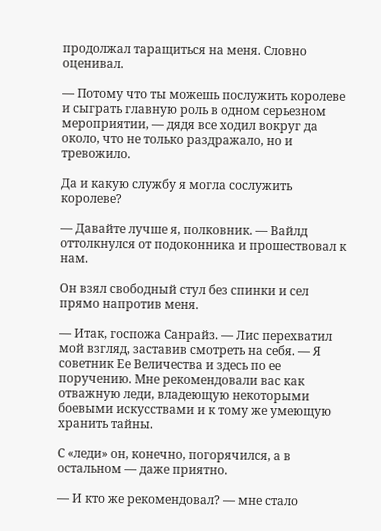продолжал таращиться на меня. Словно оценивал.

— Потому что ты можешь послужить королеве и сыграть главную роль в одном серьезном мероприятии, — дядя все ходил вокруг да около, что не только раздражало, но и тревожило.

Да и какую службу я могла сослужить королеве?

— Давайте лучше я, полковник. — Вайлд оттолкнулся от подоконника и прошествовал к нам.

Он взял свободный стул без спинки и сел прямо напротив меня.

— Итак, госпожа Санрайз. — Лис перехватил мой взгляд, заставив смотреть на себя. — Я советник Ее Величества и здесь по ее поручению. Мне рекомендовали вас как отважную леди, владеющую некоторыми боевыми искусствами и к тому же умеющую хранить тайны.

С «леди» он, конечно, погорячился, а в остальном — даже приятно.

— И кто же рекомендовал? — мне стало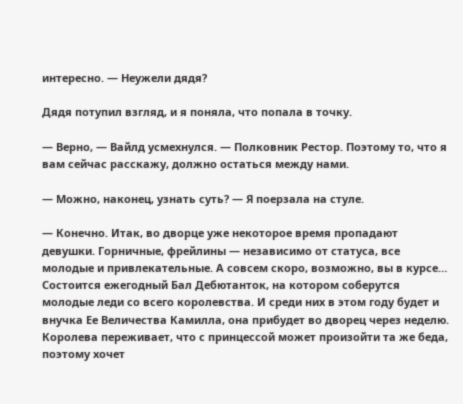интересно. — Неужели дядя?

Дядя потупил взгляд, и я поняла, что попала в точку.

— Верно, — Вайлд усмехнулся. — Полковник Рестор. Поэтому то, что я вам сейчас расскажу, должно остаться между нами.

— Можно, наконец, узнать суть? — Я поерзала на стуле.

— Конечно. Итак, во дворце уже некоторое время пропадают девушки. Горничные, фрейлины — независимо от статуса, все молодые и привлекательные. А совсем скоро, возможно, вы в курсе… Состоится ежегодный Бал Дебютанток, на котором соберутся молодые леди со всего королевства. И среди них в этом году будет и внучка Ее Величества Камилла, она прибудет во дворец через неделю. Королева переживает, что с принцессой может произойти та же беда, поэтому хочет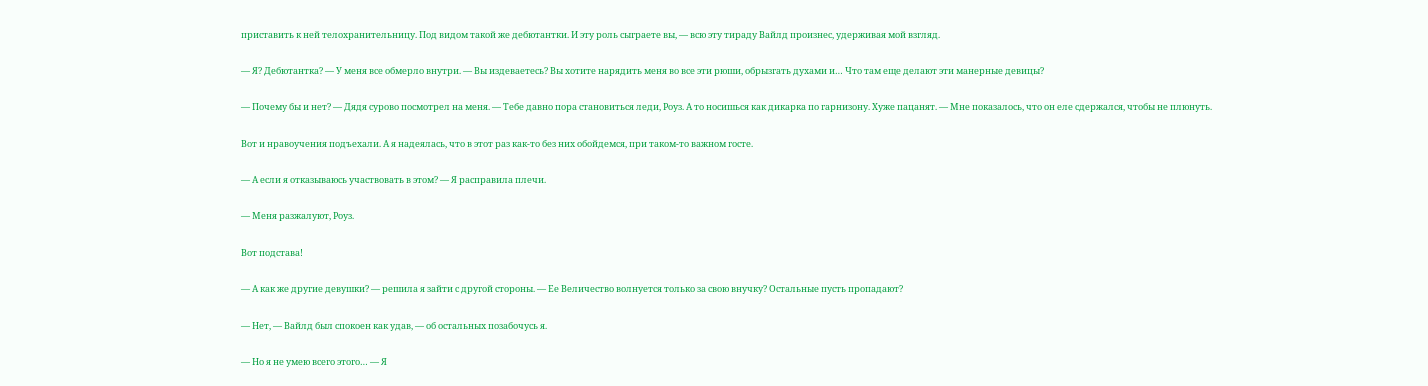приставить к ней телохранительницу. Под видом такой же дебютантки. И эту роль сыграете вы, — всю эту тираду Вайлд произнес, удерживая мой взгляд.

— Я? Дебютантка? — У меня все обмерло внутри. — Вы издеваетесь? Вы хотите нарядить меня во все эти рюши, обрызгать духами и… Что там еще делают эти манерные девицы?

— Почему бы и нет? — Дядя сурово посмотрел на меня. — Тебе давно пора становиться леди, Роуз. А то носишься как дикарка по гарнизону. Хуже пацанят. — Мне показалось, что он еле сдержался, чтобы не плюнуть.

Вот и нравоучения подъехали. А я надеялась, что в этот раз как-то без них обойдемся, при таком-то важном госте.

— А если я отказываюсь участвовать в этом? — Я расправила плечи.

— Меня разжалуют, Роуз.

Вот подстава!

— А как же другие девушки? — решила я зайти с другой стороны. — Ее Величество волнуется только за свою внучку? Остальные пусть пропадают?

— Нет, — Вайлд был спокоен как удав, — об остальных позабочусь я.

— Но я не умею всего этого… — Я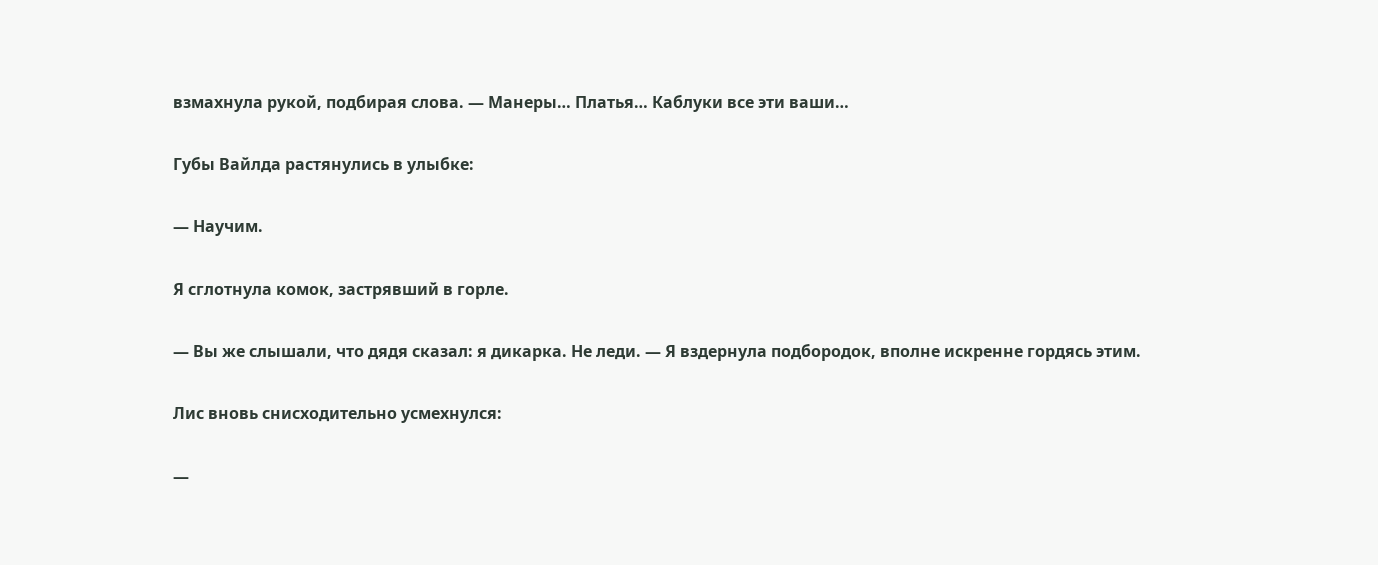взмахнула рукой, подбирая слова. — Манеры… Платья… Каблуки все эти ваши…

Губы Вайлда растянулись в улыбке:

— Научим.

Я сглотнула комок, застрявший в горле.

— Вы же слышали, что дядя сказал: я дикарка. Не леди. — Я вздернула подбородок, вполне искренне гордясь этим.

Лис вновь снисходительно усмехнулся:

—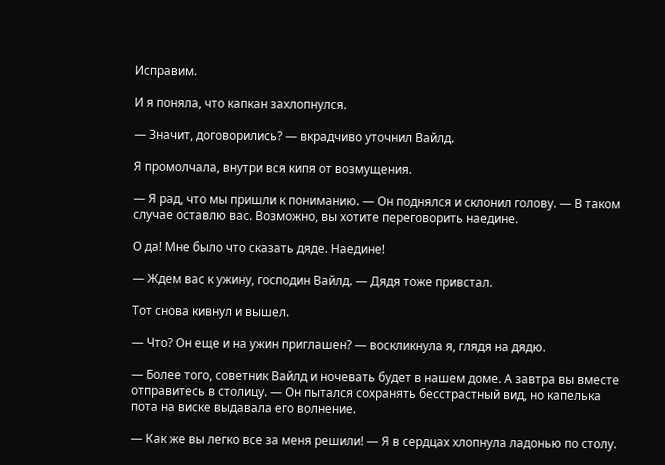Исправим.

И я поняла, что капкан захлопнулся.

— Значит, договорились? — вкрадчиво уточнил Вайлд.

Я промолчала, внутри вся кипя от возмущения.

— Я рад, что мы пришли к пониманию. — Он поднялся и склонил голову. — В таком случае оставлю вас. Возможно, вы хотите переговорить наедине.

О да! Мне было что сказать дяде. Наедине!

— Ждем вас к ужину, господин Вайлд. — Дядя тоже привстал.

Тот снова кивнул и вышел.

— Что? Он еще и на ужин приглашен? — воскликнула я, глядя на дядю.

— Более того, советник Вайлд и ночевать будет в нашем доме. А завтра вы вместе отправитесь в столицу. — Он пытался сохранять бесстрастный вид, но капелька пота на виске выдавала его волнение.

— Как же вы легко все за меня решили! — Я в сердцах хлопнула ладонью по столу.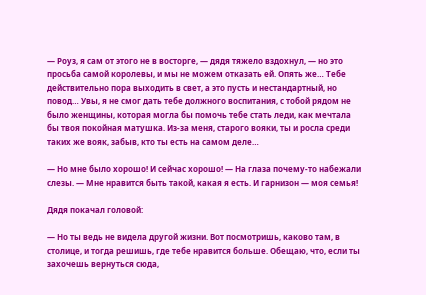— Роуз, я сам от этого не в восторге, — дядя тяжело вздохнул, — но это просьба самой королевы, и мы не можем отказать ей. Опять же… Тебе действительно пора выходить в свет, а это пусть и нестандартный, но повод… Увы, я не смог дать тебе должного воспитания, с тобой рядом не было женщины, которая могла бы помочь тебе стать леди, как мечтала бы твоя покойная матушка. Из-за меня, старого вояки, ты и росла среди таких же вояк, забыв, кто ты есть на самом деле…

— Но мне было хорошо! И сейчас хорошо! — На глаза почему-то набежали слезы. — Мне нравится быть такой, какая я есть. И гарнизон — моя семья!

Дядя покачал головой:

— Но ты ведь не видела другой жизни. Вот посмотришь, каково там, в столице, и тогда решишь, где тебе нравится больше. Обещаю, что, если ты захочешь вернуться сюда,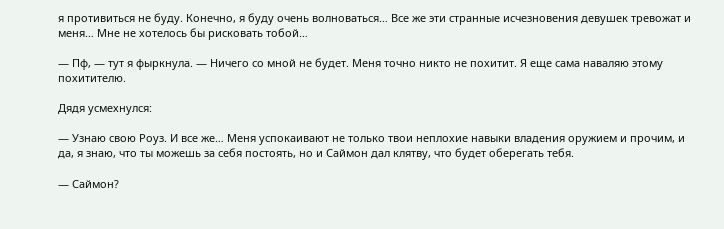я противиться не буду. Конечно, я буду очень волноваться… Все же эти странные исчезновения девушек тревожат и меня… Мне не хотелось бы рисковать тобой…

— Пф, — тут я фыркнула. — Ничего со мной не будет. Меня точно никто не похитит. Я еще сама наваляю этому похитителю.

Дядя усмехнулся:

— Узнаю свою Роуз. И все же… Меня успокаивают не только твои неплохие навыки владения оружием и прочим, и да, я знаю, что ты можешь за себя постоять, но и Саймон дал клятву, что будет оберегать тебя.

— Саймон?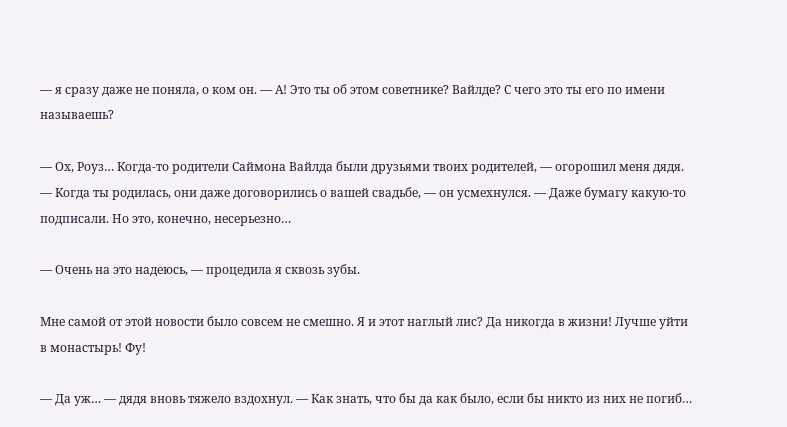— я сразу даже не поняла, о ком он. — А! Это ты об этом советнике? Вайлде? С чего это ты его по имени называешь?

— Ох, Роуз… Когда-то родители Саймона Вайлда были друзьями твоих родителей, — огорошил меня дядя. — Когда ты родилась, они даже договорились о вашей свадьбе, — он усмехнулся. — Даже бумагу какую-то подписали. Но это, конечно, несерьезно…

— Очень на это надеюсь, — процедила я сквозь зубы.

Мне самой от этой новости было совсем не смешно. Я и этот наглый лис? Да никогда в жизни! Лучше уйти в монастырь! Фу!

— Да уж… — дядя вновь тяжело вздохнул. — Как знать, что бы да как было, если бы никто из них не погиб…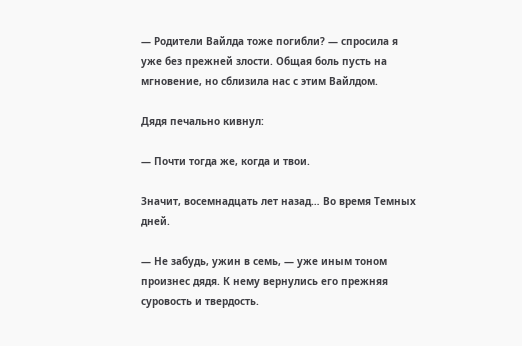— Родители Вайлда тоже погибли? — спросила я уже без прежней злости. Общая боль пусть на мгновение, но сблизила нас с этим Вайлдом.

Дядя печально кивнул:

— Почти тогда же, когда и твои.

Значит, восемнадцать лет назад… Во время Темных дней.

— Не забудь, ужин в семь, — уже иным тоном произнес дядя. К нему вернулись его прежняя суровость и твердость.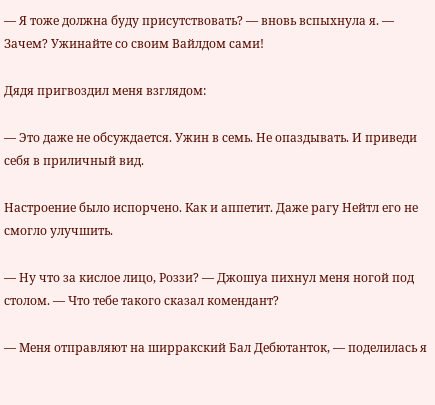— Я тоже должна буду присутствовать? — вновь вспыхнула я. — Зачем? Ужинайте со своим Вайлдом сами!

Дядя пригвоздил меня взглядом:

— Это даже не обсуждается. Ужин в семь. Не опаздывать. И приведи себя в приличный вид.

Настроение было испорчено. Как и аппетит. Даже рагу Нейтл его не смогло улучшить.

— Ну что за кислое лицо, Роззи? — Джошуа пихнул меня ногой под столом. — Что тебе такого сказал комендант?

— Меня отправляют на ширракский Бал Дебютанток, — поделилась я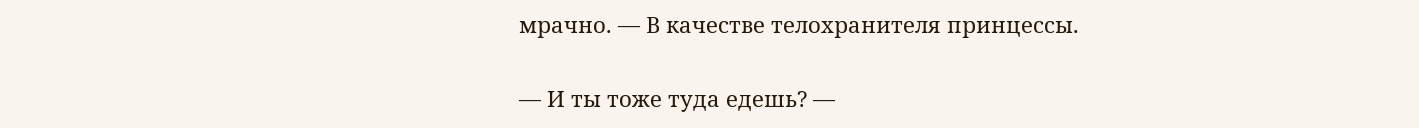мрачно. — В качестве телохранителя принцессы.

— И ты тоже туда едешь? —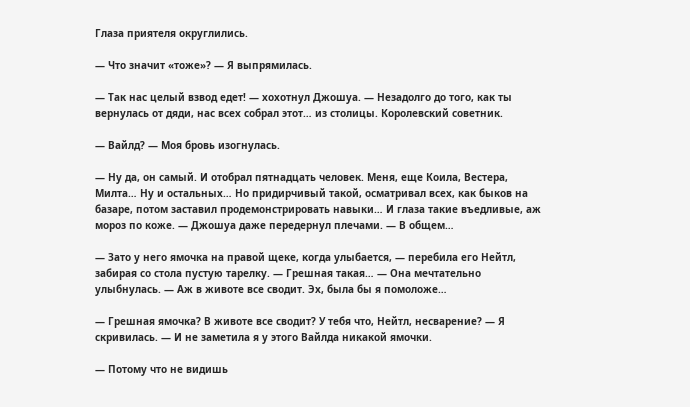Глаза приятеля округлились.

— Что значит «тоже»? — Я выпрямилась.

— Так нас целый взвод едет! — хохотнул Джошуа. — Незадолго до того, как ты вернулась от дяди, нас всех собрал этот… из столицы. Королевский советник.

— Вайлд? — Моя бровь изогнулась.

— Ну да, он самый. И отобрал пятнадцать человек. Меня, еще Коила, Вестера, Милта… Ну и остальных… Но придирчивый такой, осматривал всех, как быков на базаре, потом заставил продемонстрировать навыки… И глаза такие въедливые, аж мороз по коже. — Джошуа даже передернул плечами. — В общем…

— Зато у него ямочка на правой щеке, когда улыбается, — перебила его Нейтл, забирая со стола пустую тарелку. — Грешная такая… — Она мечтательно улыбнулась. — Аж в животе все сводит. Эх, была бы я помоложе…

— Грешная ямочка? В животе все сводит? У тебя что, Нейтл, несварение? — Я скривилась. — И не заметила я у этого Вайлда никакой ямочки.

— Потому что не видишь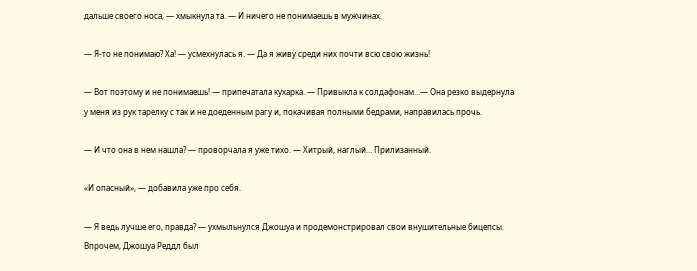дальше своего носа, — хмыкнула та. — И ничего не понимаешь в мужчинах.

— Я-то не понимаю? Ха! — усмехнулась я. — Да я живу среди них почти всю свою жизнь!

— Вот поэтому и не понимаешь! — припечатала кухарка. — Привыкла к солдафонам…— Она резко выдернула у меня из рук тарелку с так и не доеденным рагу и, покачивая полными бедрами, направилась прочь.

— И что она в нем нашла? — проворчала я уже тихо. — Хитрый, наглый… Прилизанный.

«И опасный», — добавила уже про себя.

— Я ведь лучше его, правда? — ухмыльнулся Джошуа и продемонстрировал свои внушительные бицепсы. Впрочем, Джошуа Реддл был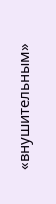«внушительным»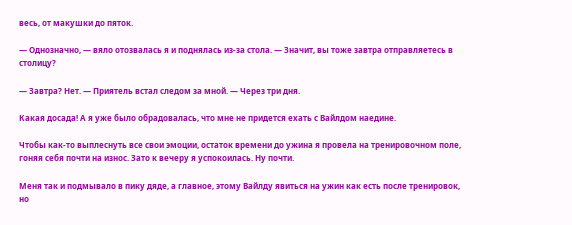весь, от макушки до пяток.

— Однозначно, — вяло отозвалась я и поднялась из-за стола. — Значит, вы тоже завтра отправляетесь в столицу?

— Завтра? Нет. — Приятель встал следом за мной. — Через три дня.

Какая досада! А я уже было обрадовалась, что мне не придется ехать с Вайлдом наедине.

Чтобы как-то выплеснуть все свои эмоции, остаток времени до ужина я провела на тренировочном поле, гоняя себя почти на износ. Зато к вечеру я успокоилась. Ну почти.

Меня так и подмывало в пику дяде, а главное, этому Вайлду явиться на ужин как есть после тренировок, но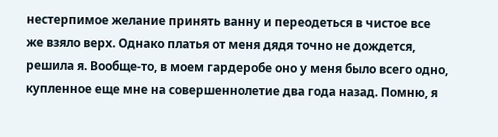нестерпимое желание принять ванну и переодеться в чистое все же взяло верх. Однако платья от меня дядя точно не дождется, решила я. Вообще-то, в моем гардеробе оно у меня было всего одно, купленное еще мне на совершеннолетие два года назад. Помню, я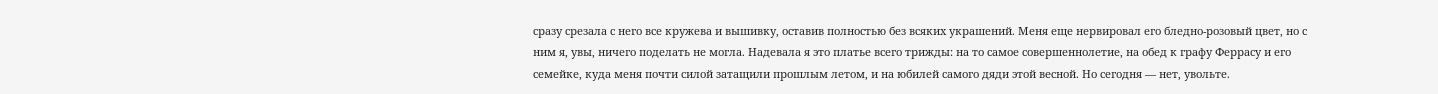сразу срезала с него все кружева и вышивку, оставив полностью без всяких украшений. Меня еще нервировал его бледно-розовый цвет, но с ним я, увы, ничего поделать не могла. Надевала я это платье всего трижды: на то самое совершеннолетие, на обед к графу Феррасу и его семейке, куда меня почти силой затащили прошлым летом, и на юбилей самого дяди этой весной. Но сегодня — нет, увольте.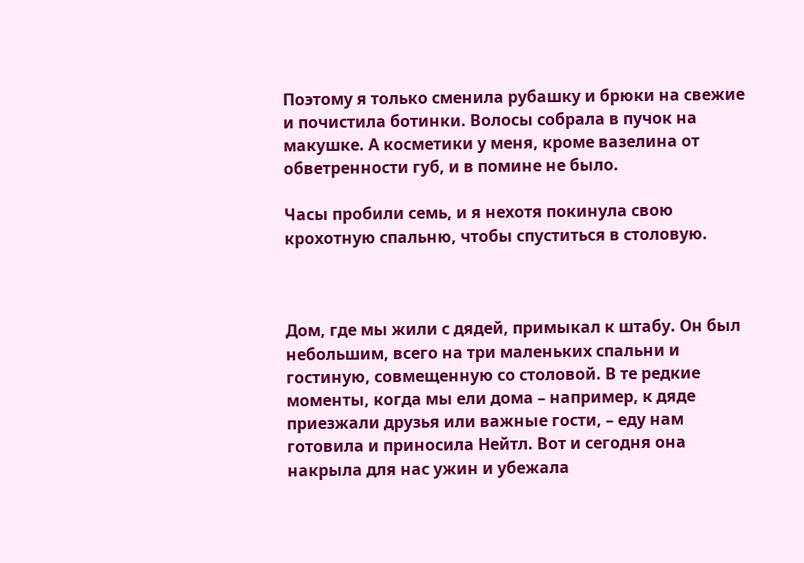Поэтому я только сменила рубашку и брюки на свежие и почистила ботинки. Волосы собрала в пучок на макушке. А косметики у меня, кроме вазелина от обветренности губ, и в помине не было.

Часы пробили семь, и я нехотя покинула свою крохотную спальню, чтобы спуститься в столовую.



Дом, где мы жили с дядей, примыкал к штабу. Он был небольшим, всего на три маленьких спальни и гостиную, совмещенную со столовой. В те редкие моменты, когда мы ели дома – например, к дяде приезжали друзья или важные гости, – еду нам готовила и приносила Нейтл. Вот и сегодня она накрыла для нас ужин и убежала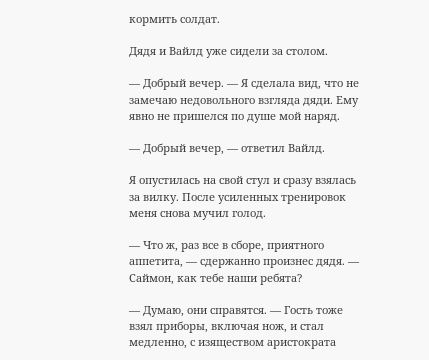кормить солдат.

Дядя и Вайлд уже сидели за столом.

— Добрый вечер. — Я сделала вид, что не замечаю недовольного взгляда дяди. Ему явно не пришелся по душе мой наряд.

— Добрый вечер, — ответил Вайлд.

Я опустилась на свой стул и сразу взялась за вилку. После усиленных тренировок меня снова мучил голод.

— Что ж, раз все в сборе, приятного аппетита, — сдержанно произнес дядя. — Саймон, как тебе наши ребята?

— Думаю, они справятся. — Гость тоже взял приборы, включая нож, и стал медленно, с изяществом аристократа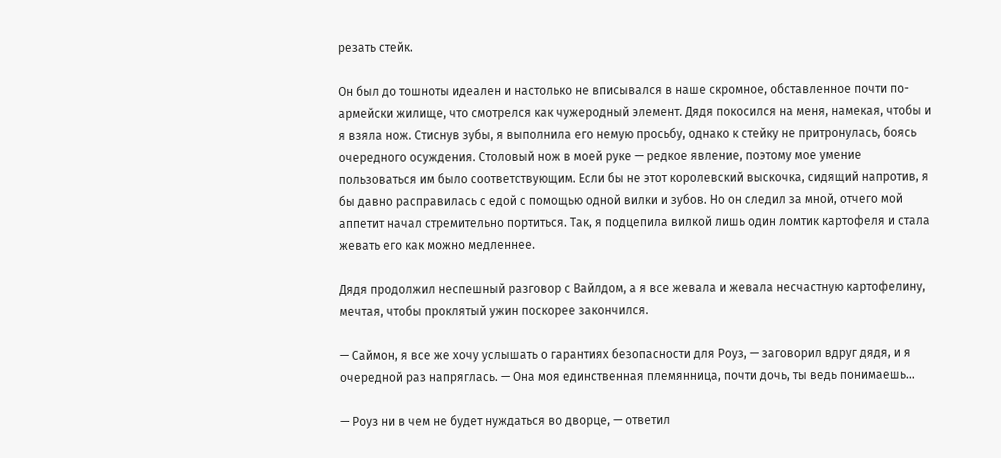резать стейк.

Он был до тошноты идеален и настолько не вписывался в наше скромное, обставленное почти по-армейски жилище, что смотрелся как чужеродный элемент. Дядя покосился на меня, намекая, чтобы и я взяла нож. Стиснув зубы, я выполнила его немую просьбу, однако к стейку не притронулась, боясь очередного осуждения. Столовый нож в моей руке — редкое явление, поэтому мое умение пользоваться им было соответствующим. Если бы не этот королевский выскочка, сидящий напротив, я бы давно расправилась с едой с помощью одной вилки и зубов. Но он следил за мной, отчего мой аппетит начал стремительно портиться. Так, я подцепила вилкой лишь один ломтик картофеля и стала жевать его как можно медленнее.

Дядя продолжил неспешный разговор с Вайлдом, а я все жевала и жевала несчастную картофелину, мечтая, чтобы проклятый ужин поскорее закончился.

— Саймон, я все же хочу услышать о гарантиях безопасности для Роуз, — заговорил вдруг дядя, и я очередной раз напряглась. — Она моя единственная племянница, почти дочь, ты ведь понимаешь…

— Роуз ни в чем не будет нуждаться во дворце, — ответил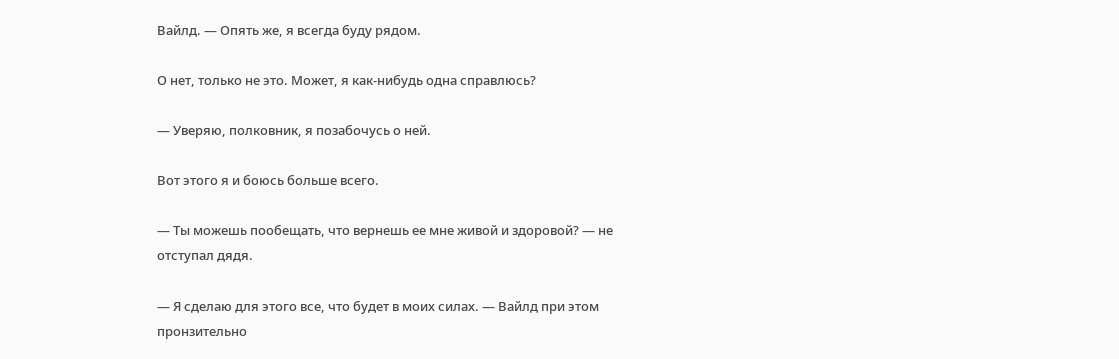Вайлд. — Опять же, я всегда буду рядом.

О нет, только не это. Может, я как-нибудь одна справлюсь?

— Уверяю, полковник, я позабочусь о ней.

Вот этого я и боюсь больше всего.

— Ты можешь пообещать, что вернешь ее мне живой и здоровой? — не отступал дядя.

— Я сделаю для этого все, что будет в моих силах. — Вайлд при этом пронзительно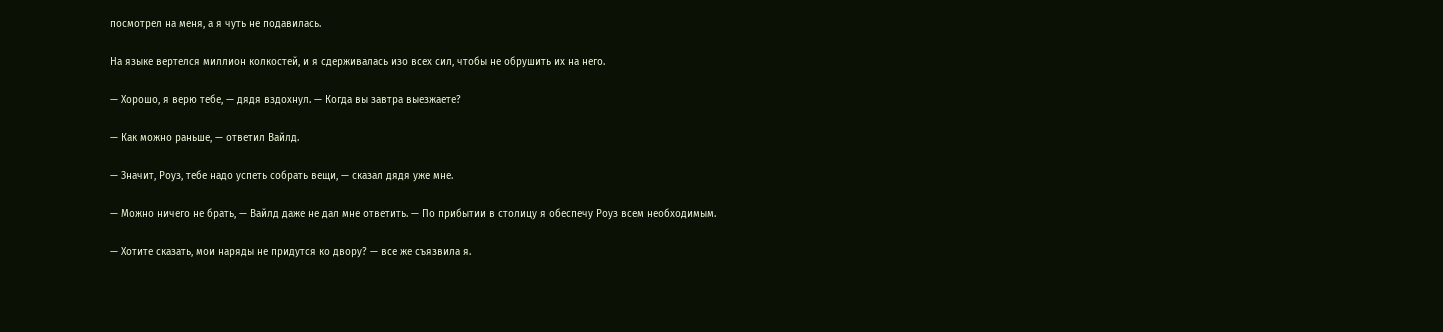посмотрел на меня, а я чуть не подавилась.

На языке вертелся миллион колкостей, и я сдерживалась изо всех сил, чтобы не обрушить их на него.

— Хорошо, я верю тебе, — дядя вздохнул. — Когда вы завтра выезжаете?

— Как можно раньше, — ответил Вайлд.

— Значит, Роуз, тебе надо успеть собрать вещи, — сказал дядя уже мне.

— Можно ничего не брать, — Вайлд даже не дал мне ответить. — По прибытии в столицу я обеспечу Роуз всем необходимым.

— Хотите сказать, мои наряды не придутся ко двору? — все же съязвила я.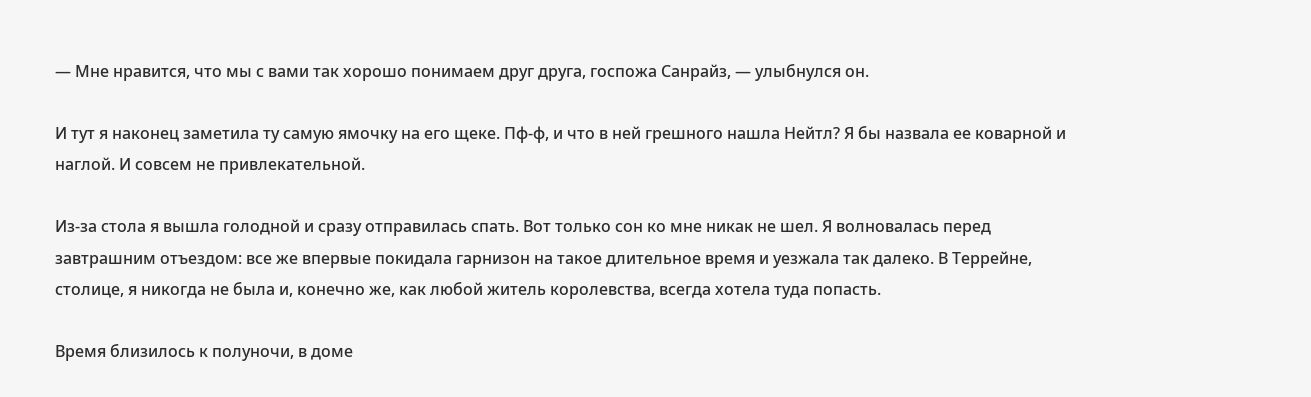— Мне нравится, что мы с вами так хорошо понимаем друг друга, госпожа Санрайз, — улыбнулся он.

И тут я наконец заметила ту самую ямочку на его щеке. Пф-ф, и что в ней грешного нашла Нейтл? Я бы назвала ее коварной и наглой. И совсем не привлекательной.

Из-за стола я вышла голодной и сразу отправилась спать. Вот только сон ко мне никак не шел. Я волновалась перед завтрашним отъездом: все же впервые покидала гарнизон на такое длительное время и уезжала так далеко. В Террейне, столице, я никогда не была и, конечно же, как любой житель королевства, всегда хотела туда попасть.

Время близилось к полуночи, в доме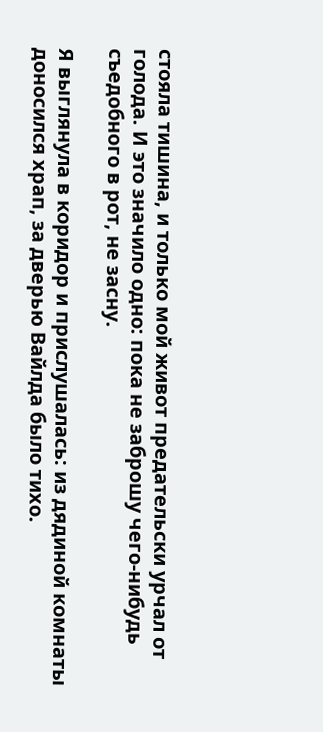стояла тишина, и только мой живот предательски урчал от голода. И это значило одно: пока не заброшу чего-нибудь съедобного в рот, не засну.

Я выглянула в коридор и прислушалась: из дядиной комнаты доносился храп, за дверью Вайлда было тихо.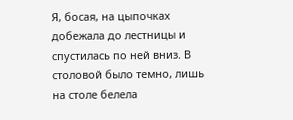Я, босая, на цыпочках добежала до лестницы и спустилась по ней вниз. В столовой было темно, лишь на столе белела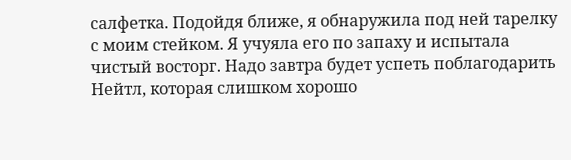салфетка. Подойдя ближе, я обнаружила под ней тарелку с моим стейком. Я учуяла его по запаху и испытала чистый восторг. Надо завтра будет успеть поблагодарить Нейтл, которая слишком хорошо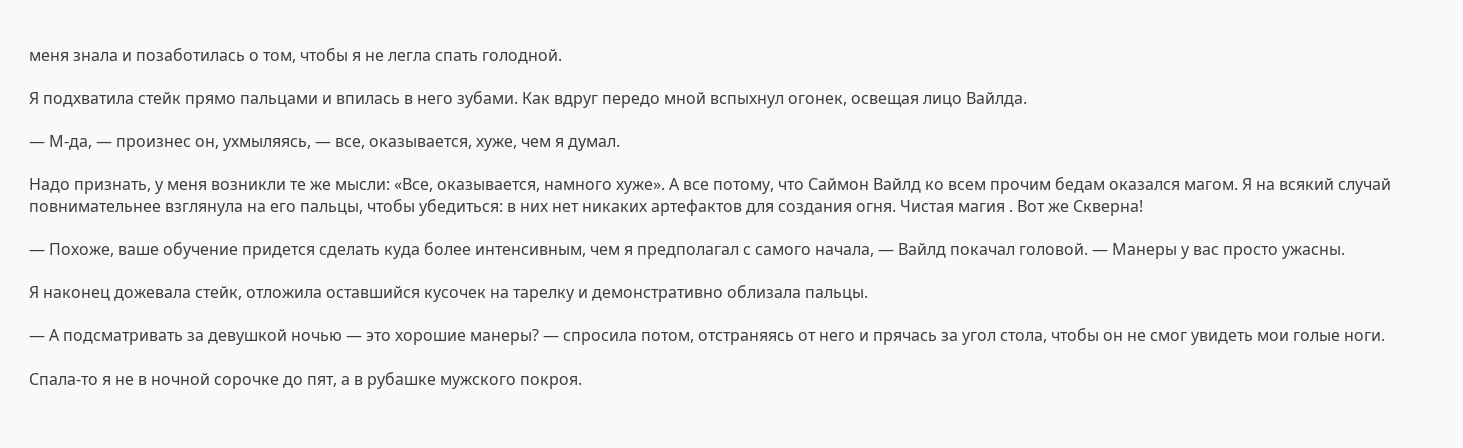меня знала и позаботилась о том, чтобы я не легла спать голодной.

Я подхватила стейк прямо пальцами и впилась в него зубами. Как вдруг передо мной вспыхнул огонек, освещая лицо Вайлда.

— М-да, — произнес он, ухмыляясь, — все, оказывается, хуже, чем я думал.

Надо признать, у меня возникли те же мысли: «Все, оказывается, намного хуже». А все потому, что Саймон Вайлд ко всем прочим бедам оказался магом. Я на всякий случай повнимательнее взглянула на его пальцы, чтобы убедиться: в них нет никаких артефактов для создания огня. Чистая магия . Вот же Скверна!

— Похоже, ваше обучение придется сделать куда более интенсивным, чем я предполагал с самого начала, — Вайлд покачал головой. — Манеры у вас просто ужасны.

Я наконец дожевала стейк, отложила оставшийся кусочек на тарелку и демонстративно облизала пальцы.

— А подсматривать за девушкой ночью — это хорошие манеры? — спросила потом, отстраняясь от него и прячась за угол стола, чтобы он не смог увидеть мои голые ноги.

Спала-то я не в ночной сорочке до пят, а в рубашке мужского покроя.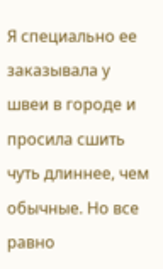Я специально ее заказывала у швеи в городе и просила сшить чуть длиннее, чем обычные. Но все равно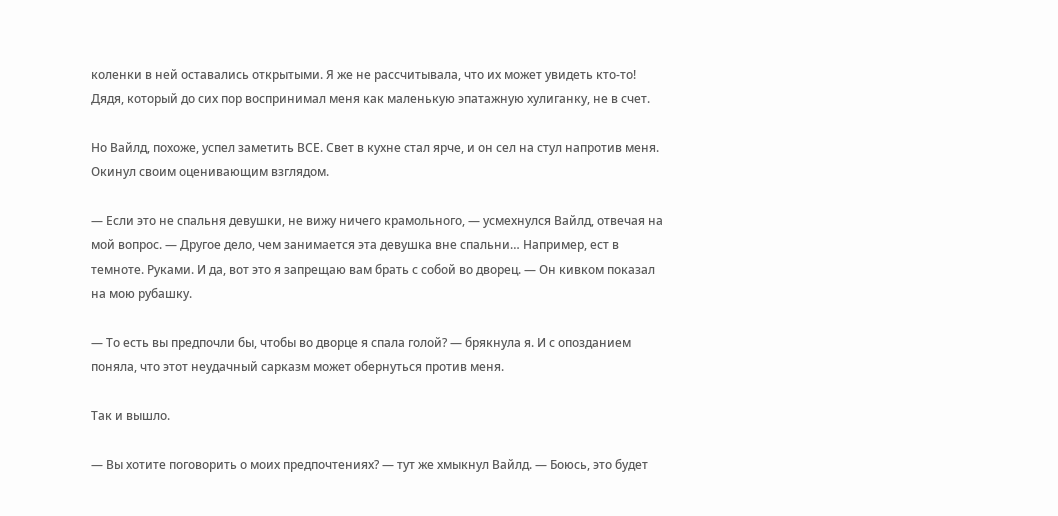коленки в ней оставались открытыми. Я же не рассчитывала, что их может увидеть кто-то! Дядя, который до сих пор воспринимал меня как маленькую эпатажную хулиганку, не в счет.

Но Вайлд, похоже, успел заметить ВСЕ. Свет в кухне стал ярче, и он сел на стул напротив меня. Окинул своим оценивающим взглядом.

— Если это не спальня девушки, не вижу ничего крамольного, — усмехнулся Вайлд, отвечая на мой вопрос. — Другое дело, чем занимается эта девушка вне спальни… Например, ест в темноте. Руками. И да, вот это я запрещаю вам брать с собой во дворец. — Он кивком показал на мою рубашку.

— То есть вы предпочли бы, чтобы во дворце я спала голой? — брякнула я. И с опозданием поняла, что этот неудачный сарказм может обернуться против меня.

Так и вышло.

— Вы хотите поговорить о моих предпочтениях? — тут же хмыкнул Вайлд. — Боюсь, это будет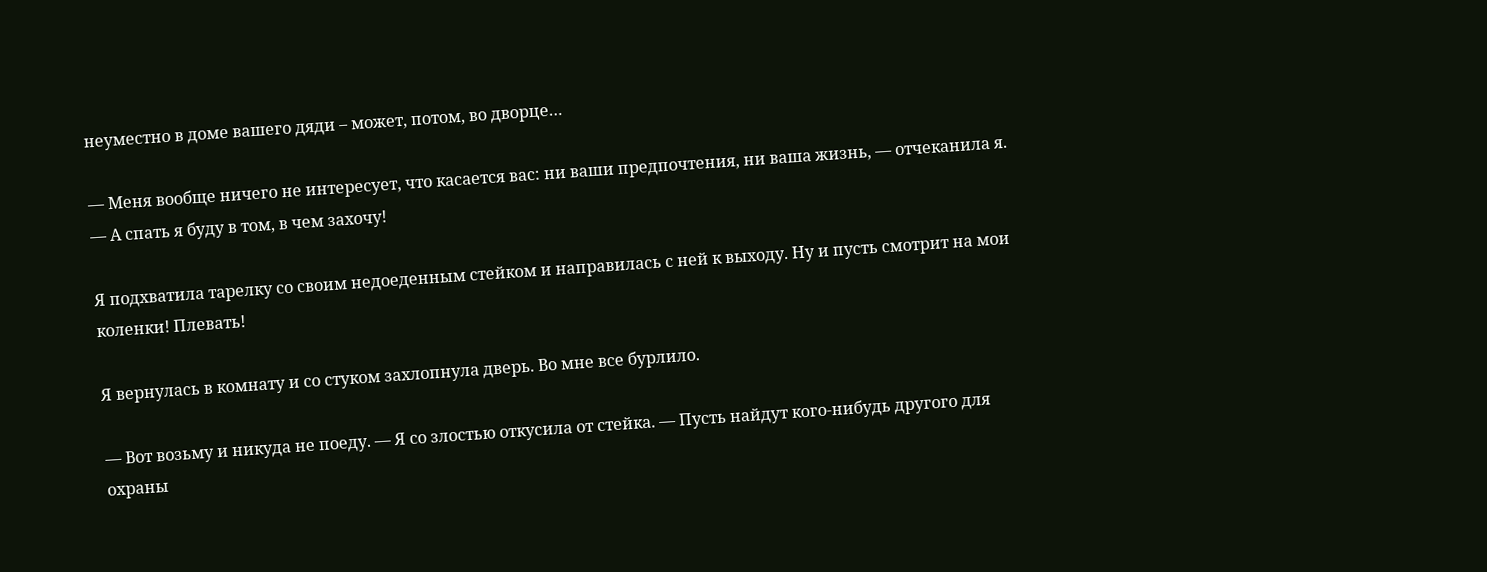неуместно в доме вашего дяди – может, потом, во дворце…

— Меня вообще ничего не интересует, что касается вас: ни ваши предпочтения, ни ваша жизнь, — отчеканила я. — А спать я буду в том, в чем захочу!

Я подхватила тарелку со своим недоеденным стейком и направилась с ней к выходу. Ну и пусть смотрит на мои коленки! Плевать!

Я вернулась в комнату и со стуком захлопнула дверь. Во мне все бурлило.

— Вот возьму и никуда не поеду. — Я со злостью откусила от стейка. — Пусть найдут кого-нибудь другого для охраны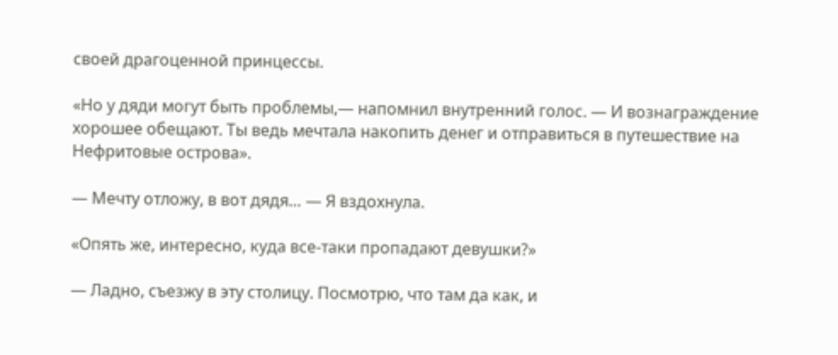своей драгоценной принцессы.

«Но у дяди могут быть проблемы,— напомнил внутренний голос. — И вознаграждение хорошее обещают. Ты ведь мечтала накопить денег и отправиться в путешествие на Нефритовые острова».

— Мечту отложу, в вот дядя… — Я вздохнула.

«Опять же, интересно, куда все-таки пропадают девушки?»

— Ладно, съезжу в эту столицу. Посмотрю, что там да как, и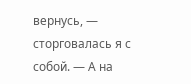вернусь, — сторговалась я с собой. — А на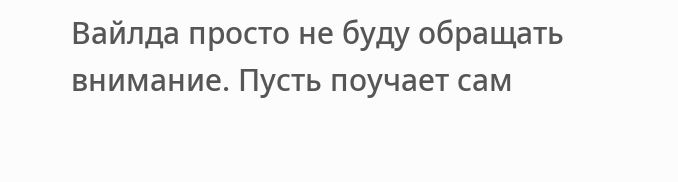Вайлда просто не буду обращать внимание. Пусть поучает сам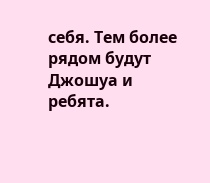себя. Тем более рядом будут Джошуа и ребята.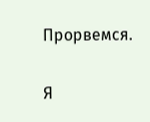Прорвемся.

Я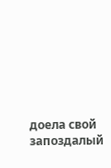доела свой запоздалый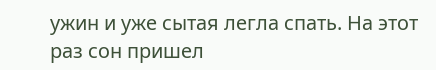ужин и уже сытая легла спать. На этот раз сон пришел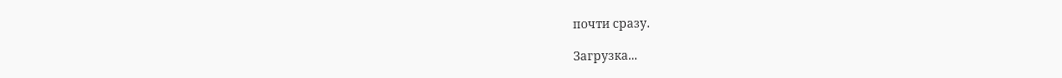почти сразу.

Загрузка...